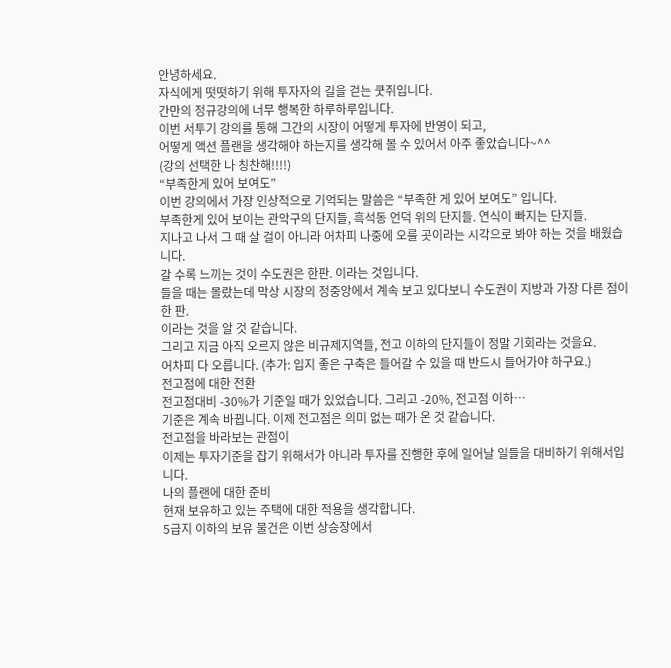안녕하세요.
자식에게 떳떳하기 위해 투자자의 길을 걷는 쿳쥐입니다.
간만의 정규강의에 너무 행복한 하루하루입니다.
이번 서투기 강의를 통해 그간의 시장이 어떻게 투자에 반영이 되고,
어떻게 액션 플랜을 생각해야 하는지를 생각해 볼 수 있어서 아주 좋았습니다~^^
(강의 선택한 나 칭찬해!!!!)
“부족한게 있어 보여도”
이번 강의에서 가장 인상적으로 기억되는 말씀은 “부족한 게 있어 보여도” 입니다.
부족한게 있어 보이는 관악구의 단지들, 흑석동 언덕 위의 단지들. 연식이 빠지는 단지들.
지나고 나서 그 때 살 걸이 아니라 어차피 나중에 오를 곳이라는 시각으로 봐야 하는 것을 배웠습니다.
갈 수록 느끼는 것이 수도권은 한판. 이라는 것입니다.
들을 때는 몰랐는데 막상 시장의 정중앙에서 계속 보고 있다보니 수도권이 지방과 가장 다른 점이 한 판.
이라는 것을 알 것 같습니다.
그리고 지금 아직 오르지 않은 비규제지역들, 전고 이하의 단지들이 정말 기회라는 것을요.
어차피 다 오릅니다. (추가: 입지 좋은 구축은 들어갈 수 있을 때 반드시 들어가야 하구요.)
전고점에 대한 전환
전고점대비 -30%가 기준일 때가 있었습니다. 그리고 -20%, 전고점 이하…
기준은 계속 바뀝니다. 이제 전고점은 의미 없는 때가 온 것 같습니다.
전고점을 바라보는 관점이
이제는 투자기준을 잡기 위해서가 아니라 투자를 진행한 후에 일어날 일들을 대비하기 위해서입니다.
나의 플랜에 대한 준비
현재 보유하고 있는 주택에 대한 적용을 생각합니다.
5급지 이하의 보유 물건은 이번 상승장에서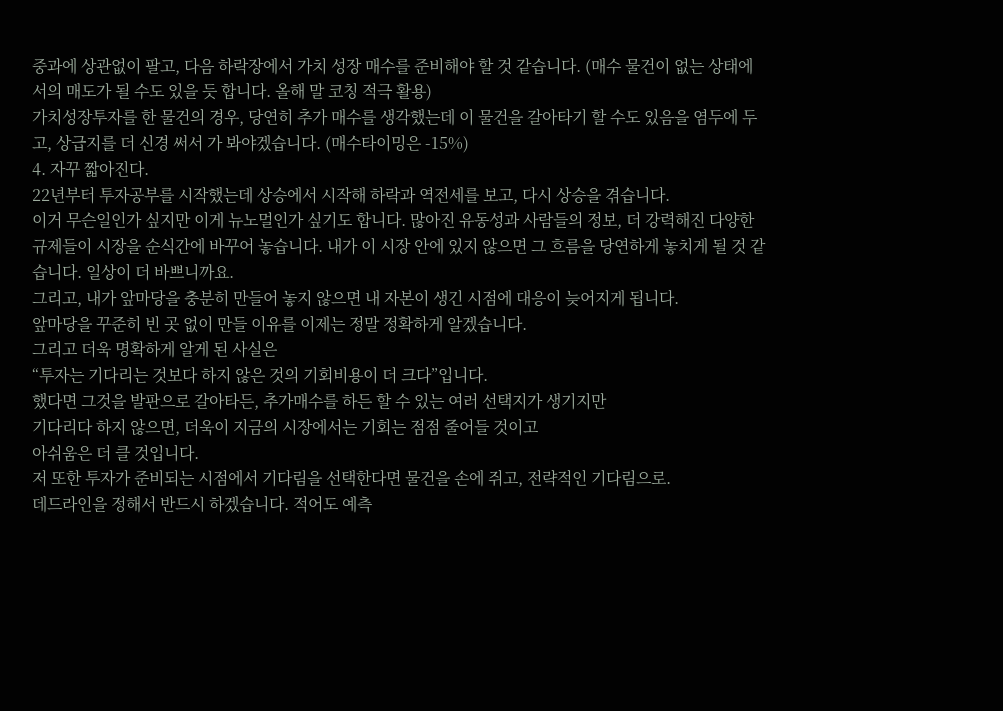중과에 상관없이 팔고, 다음 하락장에서 가치 성장 매수를 준비해야 할 것 같습니다. (매수 물건이 없는 상태에서의 매도가 될 수도 있을 듯 합니다. 올해 말 코칭 적극 활용)
가치성장투자를 한 물건의 경우, 당연히 추가 매수를 생각했는데 이 물건을 갈아타기 할 수도 있음을 염두에 두고, 상급지를 더 신경 써서 가 봐야겠습니다. (매수타이밍은 -15%)
4. 자꾸 짧아진다.
22년부터 투자공부를 시작했는데 상승에서 시작해 하락과 역전세를 보고, 다시 상승을 겪습니다.
이거 무슨일인가 싶지만 이게 뉴노멀인가 싶기도 합니다. 많아진 유동성과 사람들의 정보, 더 강력해진 다양한 규제들이 시장을 순식간에 바꾸어 놓습니다. 내가 이 시장 안에 있지 않으면 그 흐름을 당연하게 놓치게 될 것 같습니다. 일상이 더 바쁘니까요.
그리고, 내가 앞마당을 충분히 만들어 놓지 않으면 내 자본이 생긴 시점에 대응이 늦어지게 됩니다.
앞마당을 꾸준히 빈 곳 없이 만들 이유를 이제는 정말 정확하게 알겠습니다.
그리고 더욱 명확하게 알게 된 사실은
“투자는 기다리는 것보다 하지 않은 것의 기회비용이 더 크다”입니다.
했다면 그것을 발판으로 갈아타든, 추가매수를 하든 할 수 있는 여러 선택지가 생기지만
기다리다 하지 않으면, 더욱이 지금의 시장에서는 기회는 점점 줄어들 것이고
아쉬움은 더 클 것입니다.
저 또한 투자가 준비되는 시점에서 기다림을 선택한다면 물건을 손에 쥐고, 전략적인 기다림으로.
데드라인을 정해서 반드시 하겠습니다. 적어도 예측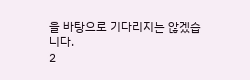을 바탕으로 기다리지는 않겠습니다.
2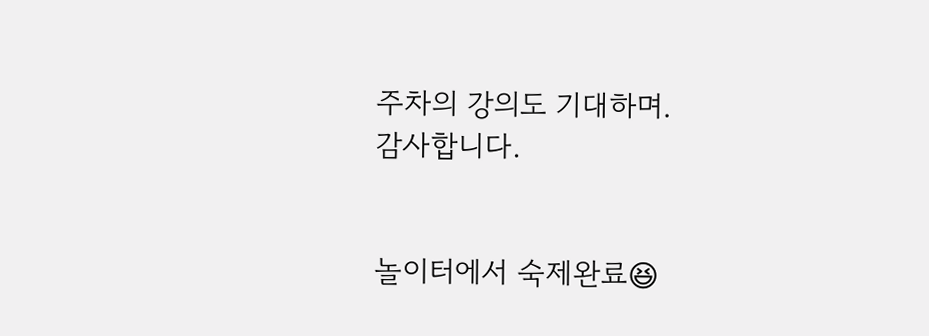주차의 강의도 기대하며.
감사합니다.


놀이터에서 숙제완료😆